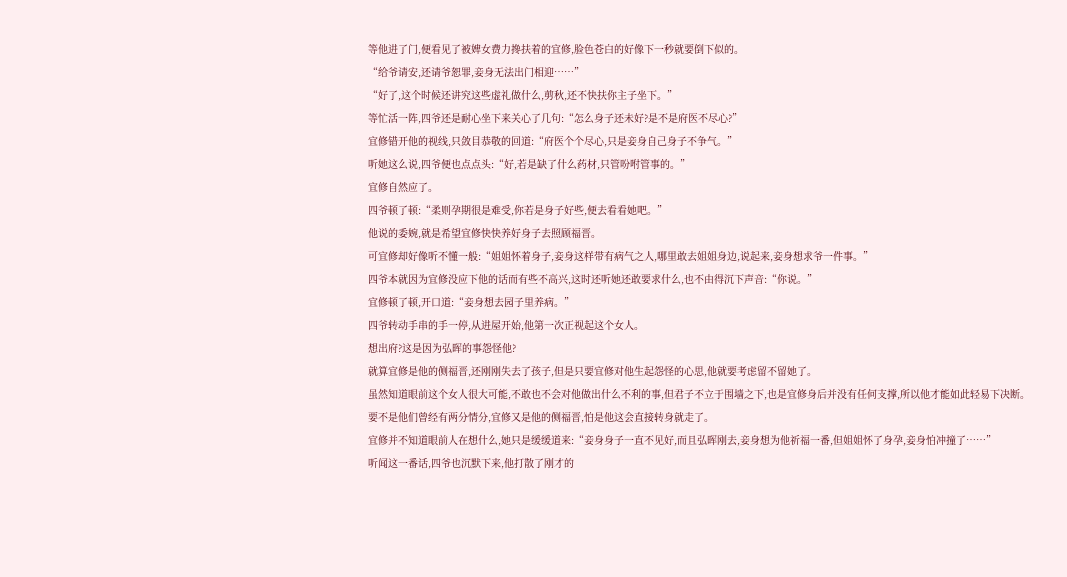等他进了门,便看见了被婢女费力搀扶着的宜修,脸色苍白的好像下一秒就要倒下似的。
“给爷请安,还请爷恕罪,妾身无法出门相迎……”
“好了,这个时候还讲究这些虚礼做什么,剪秋,还不快扶你主子坐下。”
等忙活一阵,四爷还是耐心坐下来关心了几句:“怎么身子还未好?是不是府医不尽心?”
宜修错开他的视线,只敛目恭敬的回道:“府医个个尽心,只是妾身自己身子不争气。”
听她这么说,四爷便也点点头:“好,若是缺了什么药材,只管吩咐管事的。”
宜修自然应了。
四爷顿了顿:“柔则孕期很是难受,你若是身子好些,便去看看她吧。”
他说的委婉,就是希望宜修快快养好身子去照顾福晋。
可宜修却好像听不懂一般:“姐姐怀着身子,妾身这样带有病气之人,哪里敢去姐姐身边,说起来,妾身想求爷一件事。”
四爷本就因为宜修没应下他的话而有些不高兴,这时还听她还敢要求什么,也不由得沉下声音:“你说。”
宜修顿了顿,开口道:“妾身想去园子里养病。”
四爷转动手串的手一停,从进屋开始,他第一次正视起这个女人。
想出府?这是因为弘晖的事怨怪他?
就算宜修是他的侧福晋,还刚刚失去了孩子,但是只要宜修对他生起怨怪的心思,他就要考虑留不留她了。
虽然知道眼前这个女人很大可能,不敢也不会对他做出什么不利的事,但君子不立于围墙之下,也是宜修身后并没有任何支撑,所以他才能如此轻易下决断。
要不是他们曾经有两分情分,宜修又是他的侧福晋,怕是他这会直接转身就走了。
宜修并不知道眼前人在想什么,她只是缓缓道来:“妾身身子一直不见好,而且弘晖刚去,妾身想为他祈福一番,但姐姐怀了身孕,妾身怕冲撞了……”
听闻这一番话,四爷也沉默下来,他打散了刚才的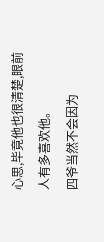心思,毕竟他也很清楚,眼前人有多喜欢他。
四爷当然不会因为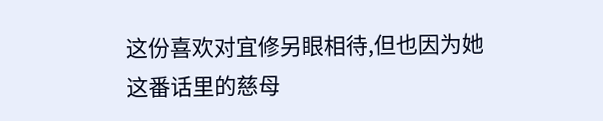这份喜欢对宜修另眼相待,但也因为她这番话里的慈母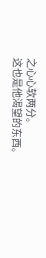之心心软两分。
这也是他渴望的东西。